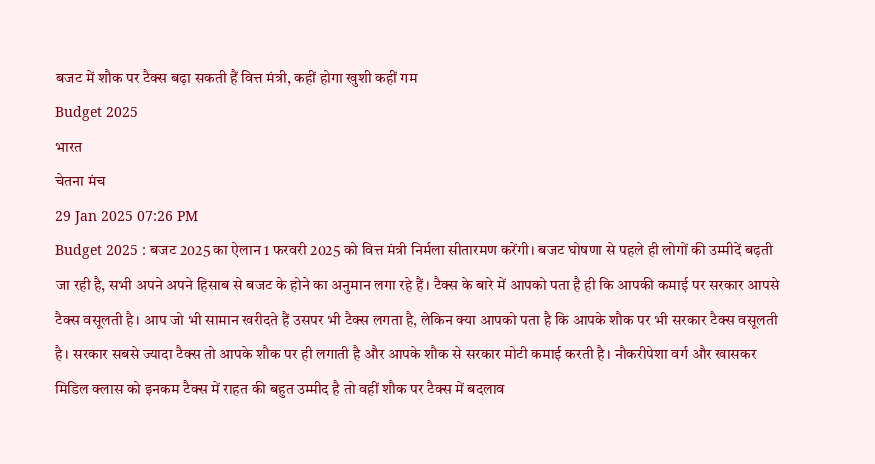बजट में शौक पर टैक्स बढ़ा सकती हैं वित्त मंत्री, कहीं होगा खुशी कहीं गम
Budget 2025
भारत
चेतना मंच
29 Jan 2025 07:26 PM
Budget 2025 : बजट 2025 का ऐलान 1 फरवरी 2025 को वित्त मंत्री निर्मला सीतारमण करेंगी। बजट घोषणा से पहले ही लोगों की उम्मीदें बढ़ती जा रही है, सभी अपने अपने हिसाब से बजट के होने का अनुमान लगा रहे हैं। टैक्स के बारे में आपको पता है ही कि आपकी कमाई पर सरकार आपसे टैक्स वसूलती है। आप जो भी सामान खरीदते हैं उसपर भी टैक्स लगता है, लेकिन क्या आपको पता है कि आपके शौक पर भी सरकार टैक्स वसूलती है। सरकार सबसे ज्यादा टैक्स तो आपके शौक पर ही लगाती है और आपके शौक से सरकार मोटी कमाई करती है। नौकरीपेशा वर्ग और खासकर मिडिल क्लास को इनकम टैक्स में राहत की बहुत उम्मीद है तो वहीं शौक पर टैक्स में बदलाव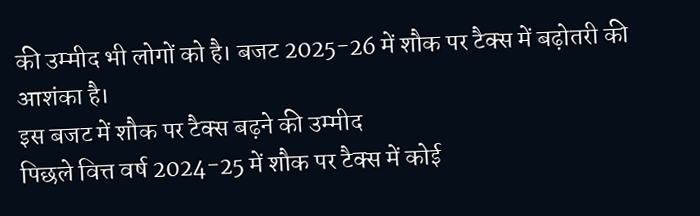की उम्मीद भी लोगों को है। बजट 2025-26 में शौक पर टैक्स में बढ़ोतरी की आशंका है।
इस बजट में शौक पर टैक्स बढ़ने की उम्मीद
पिछले वित्त वर्ष 2024-25 में शौक पर टैक्स में कोई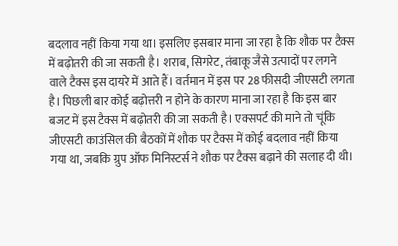बदलाव नहीं किया गया था। इसलिए इसबार माना जा रहा है कि शौक पर टैक्स में बढ़ोतरी की जा सकती है। शराब, सिगरेट, तंबाकू जैसे उत्पादों पर लगने वाले टैक्स इस दायरे में आते हैं। वर्तमान में इस पर 28 फीसदी जीएसटी लगता है। पिछली बार कोई बढ़ोत्तरी न होने के कारण माना जा रहा है कि इस बार बजट में इस टैक्स में बढ़ोतरी की जा सकती है। एक्सपर्ट की माने तो चूंकि जीएसटी काउंसिल की बैठकों में शौक पर टैक्स में कोई बदलाव नहीं किया गया था, जबकि ग्रुप ऑफ मिनिस्टर्स ने शौक पर टैक्स बढ़ाने की सलाह दी थी।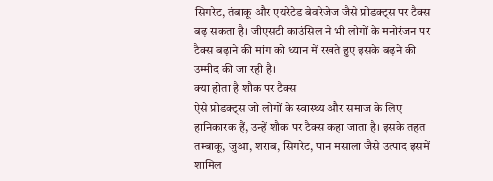सिगरेट, तंबाकू और एयरेटेड बेवरेजेज जैसे प्रोडक्ट्स पर टैक्स बढ़ सकता है। जीएसटी काउंसिल ने भी लोगों के मनोरंजन पर टैक्स बढ़ाने की मांग को ध्यान में रखते हुए इसके बढ़ने की उम्मीद की जा रही है।
क्या होता है शौक पर टैक्स
ऐसे प्रोडक्ट्स जो लोगों के स्वास्थ्य और समाज के लिए हानिकारक हैं, उन्हें शौक पर टैक्स कहा जाता है। इसके तहत तम्बाकू, जुआ, शराब, सिगरेट, पान मसाला जैसे उत्पाद इसमें शामिल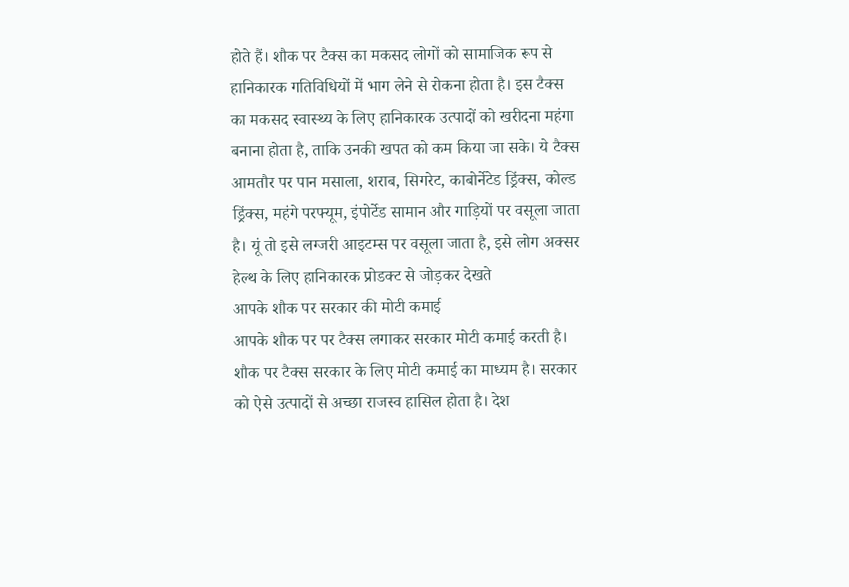होते हैं। शौक पर टैक्स का मकसद लोगों को सामाजिक रूप से हानिकारक गतिविधियों में भाग लेने से रोकना होता है। इस टैक्स का मकसद स्वास्थ्य के लिए हानिकारक उत्पादों को खरीदना महंगा बनाना होता है, ताकि उनकी खपत को कम किया जा सके। ये टैक्स आमतौर पर पान मसाला, शराब, सिगरेट, काबोर्नेटेड ड्रिंक्स, कोल्ड ड्रिंक्स, महंगे परफ्यूम, इंपोर्टेड सामान और गाड़ियों पर वसूला जाता है। यूं तो इसे लग्जरी आइटम्स पर वसूला जाता है, इसे लोग अक्सर हेल्थ के लिए हानिकारक प्रोडक्ट से जोड़कर देखते
आपके शौक पर सरकार की मोटी कमाई
आपके शौक पर पर टैक्स लगाकर सरकार मोटी कमाई करती है। शौक पर टैक्स सरकार के लिए मोटी कमाई का माध्यम है। सरकार को ऐसे उत्पादों से अच्छा राजस्व हासिल होता है। देश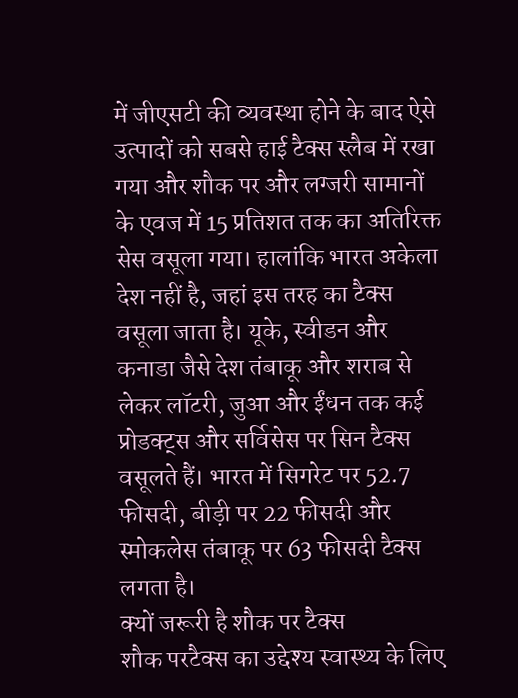में जीएसटी की व्यवस्था होने के बाद ऐसे उत्पादों को सबसे हाई टैक्स स्लैब में रखा गया और शौक पर और लग्जरी सामानों के एवज में 15 प्रतिशत तक का अतिरिक्त सेस वसूला गया। हालांकि भारत अकेला देश नहीं है, जहां इस तरह का टैक्स वसूला जाता है। यूके, स्वीडन और कनाडा जैसे देश तंबाकू और शराब से लेकर लॉटरी, जुआ और ईंधन तक कई प्रोडक्ट्स और सर्विसेस पर सिन टैक्स वसूलते हैं। भारत में सिगरेट पर 52.7 फीसदी, बीड़ी पर 22 फीसदी और स्मोकलेस तंबाकू पर 63 फीसदी टैक्स लगता है।
क्यों जरूरी है शौक पर टैक्स
शौक परटैक्स का उद्देश्य स्वास्थ्य के लिए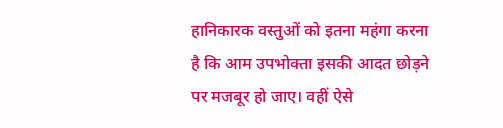हानिकारक वस्तुओं को इतना महंगा करना है कि आम उपभोक्ता इसकी आदत छोड़ने पर मजबूर हो जाए। वहीं ऐसे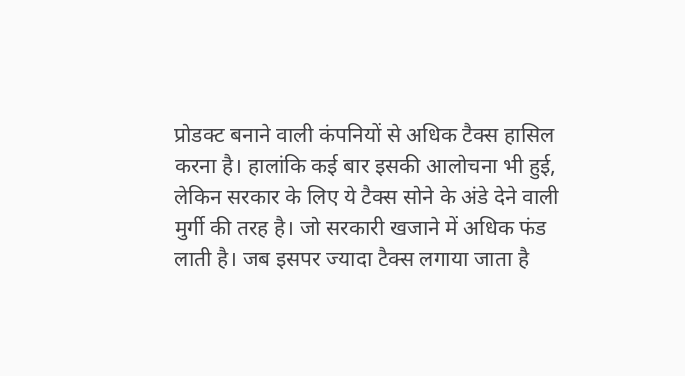प्रोडक्ट बनाने वाली कंपनियों से अधिक टैक्स हासिल करना है। हालांकि कई बार इसकी आलोचना भी हुई, लेकिन सरकार के लिए ये टैक्स सोने के अंडे देने वाली मुर्गी की तरह है। जो सरकारी खजाने में अधिक फंड लाती है। जब इसपर ज्यादा टैक्स लगाया जाता है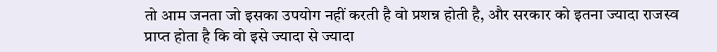तो आम जनता जो इसका उपयोग नहीं करती है वो प्रशन्न होती है, और सरकार को इतना ज्यादा राजस्व प्राप्त होता है कि वो इसे ज्यादा से ज्यादा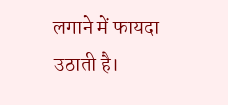लगाने में फायदा उठाती है।